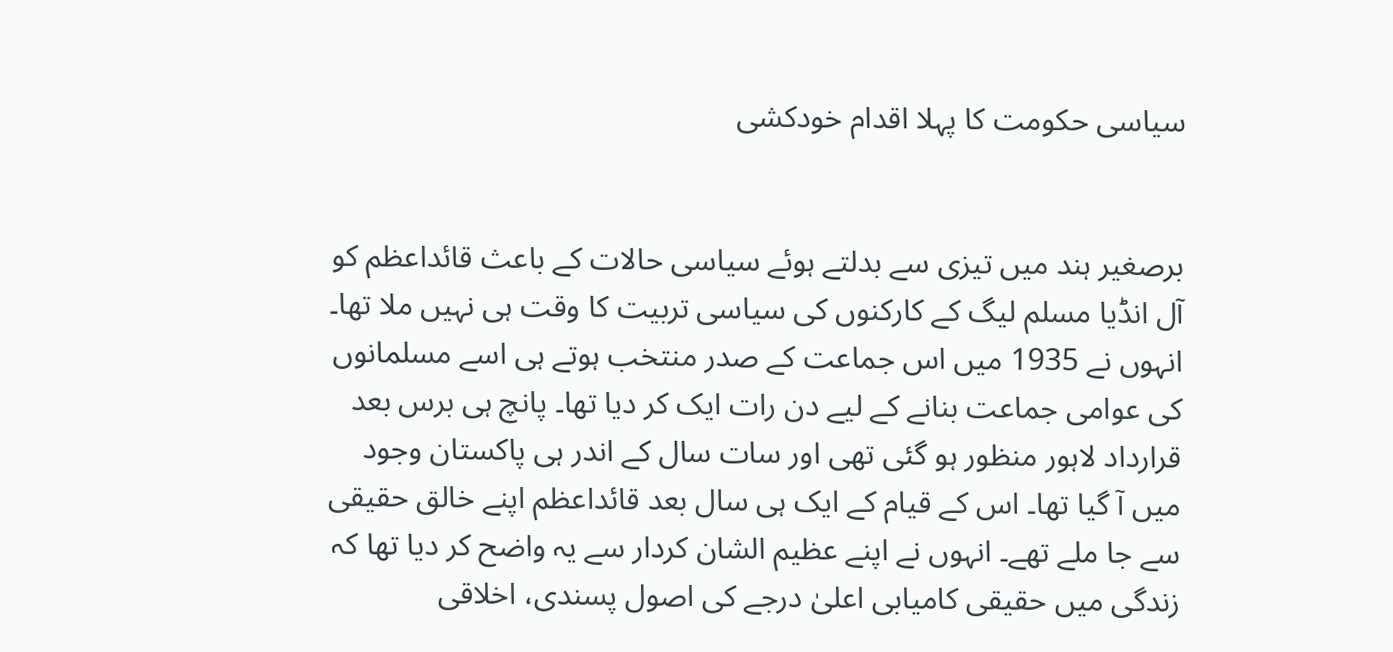سیاسی حکومت کا پہلا اقدام خودکشی


برصغیر ہند میں تیزی سے بدلتے ہوئے سیاسی حالات کے باعث قائداعظم کو آل انڈیا مسلم لیگ کے کارکنوں کی سیاسی تربیت کا وقت ہی نہیں ملا تھا۔ انہوں نے 1935 میں اس جماعت کے صدر منتخب ہوتے ہی اسے مسلمانوں کی عوامی جماعت بنانے کے لیے دن رات ایک کر دیا تھا۔ پانچ ہی برس بعد قرارداد لاہور منظور ہو گئی تھی اور سات سال کے اندر ہی پاکستان وجود میں آ گیا تھا۔ اس کے قیام کے ایک ہی سال بعد قائداعظم اپنے خالق حقیقی سے جا ملے تھے۔ انہوں نے اپنے عظیم الشان کردار سے یہ واضح کر دیا تھا کہ زندگی میں حقیقی کامیابی اعلیٰ درجے کی اصول پسندی، اخلاقی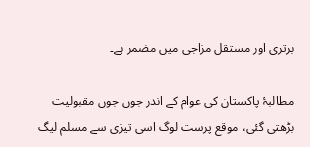برتری اور مستقل مزاجی میں مضمر ہے۔

مطالبۂ پاکستان کی عوام کے اندر جوں جوں مقبولیت بڑھتی گئی، موقع پرست لوگ اسی تیزی سے مسلم لیگ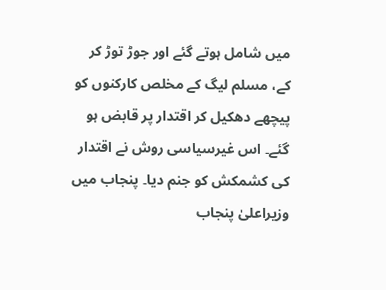میں شامل ہوتے گئے اور جوڑ توڑ کر کے، مسلم لیگ کے مخلص کارکنوں کو پیچھے دھکیل کر اقتدار پر قابض ہو گئے۔ اس غیرسیاسی روش نے اقتدار کی کشمکش کو جنم دیا۔ پنجاب میں وزیراعلیٰ پنجاب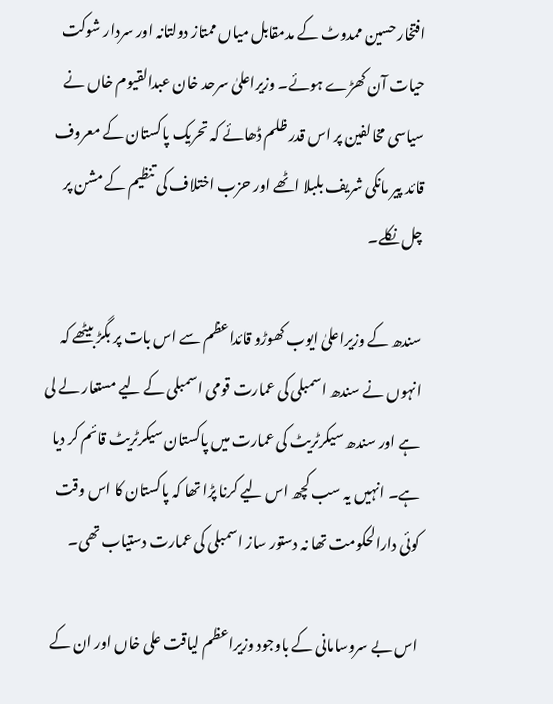افتخار حسین ممدوٹ کے مدمقابل میاں ممتاز دولتانہ اور سردار شوکت حیات آن کھڑے ہوئے۔ وزیراعلیٰ سرحد خان عبدالقیوم خاں نے سیاسی مخالفین پر اس قدر ظلم ڈھائے کہ تحریک پاکستان کے معروف قائد پیر مانکی شریف بلبلا اٹھے اور حزب اختلاف کی تنظیم کے مشن پر چل نکلے۔

سندھ کے وزیراعلیٰ ایوب کھوڑو قائداعظم سے اس بات پر بگڑ بیٹھے کہ انہوں نے سندھ اسمبلی کی عمارت قومی اسمبلی کے لیے مستعار لے لی ہے اور سندھ سیکرٹریٹ کی عمارت میں پاکستان سیکرٹریٹ قائم کر دیا ہے۔ انہیں یہ سب کچھ اس لیے کرنا پڑا تھا کہ پاکستان کا اس وقت کوئی دارالحکومت تھا نہ دستور ساز اسمبلی کی عمارت دستیاب تھی۔

اس بے سروسامانی کے باوجود وزیراعظم لیاقت علی خاں اور ان کے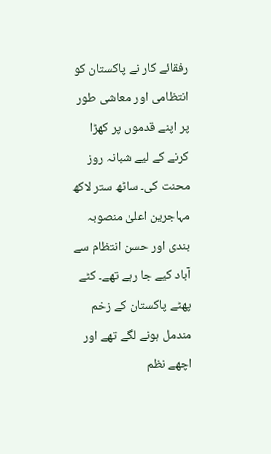رفقائے کار نے پاکستان کو انتظامی اور معاشی طور پر اپنے قدموں پر کھڑا کرنے کے لیے شبانہ روز محنت کی۔ ساٹھ ستر لاکھ مہاجرین اعلیٰ منصوبہ بندی اور حسن انتظام سے آباد کیے جا رہے تھے۔ کٹے پھٹے پاکستان کے زخم مندمل ہونے لگے تھے اور اچھے نظم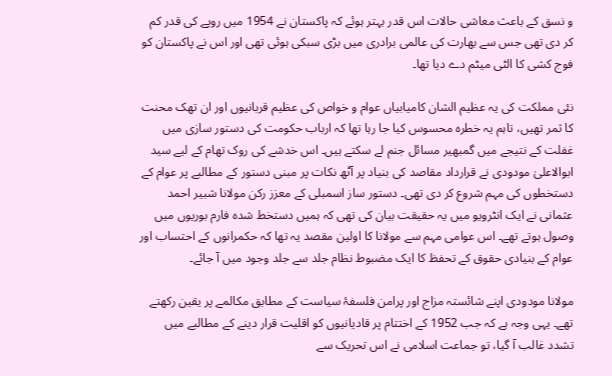و نسق کے باعث معاشی حالات اس قدر بہتر ہوئے کہ پاکستان نے 1954 میں روپے کی قدر کم کر دی تھی جس سے بھارت کی عالمی برادری میں بڑی سبکی ہوئی تھی اور اس نے پاکستان کو فوج کشی کا الٹی میٹم دے دیا تھا۔

نئی مملکت کی یہ عظیم الشان کامیابیاں عوام و خواص کی عظیم قربانیوں اور ان تھک محنت کا ثمر تھیں، تاہم یہ خطرہ محسوس کیا جا رہا تھا کہ ارباب حکومت کی دستور سازی میں غفلت کے نتیجے میں گمبھیر مسائل جنم لے سکتے ہیں۔ اس خدشے کی روک تھام کے لیے سید ابوالاعلیٰ مودودی نے قرارداد مقاصد کی بنیاد پر آٹھ نکات پر مبنی دستور کے مطالبے پر عوام کے دستخطوں کی مہم شروع کر دی تھی۔ دستور ساز اسمبلی کے معزز رکن مولانا شبیر احمد عثمانی نے ایک انٹرویو میں یہ حقیقت بیان کی تھی کہ ہمیں دستخط شدہ فارم بوریوں میں وصول ہوتے تھے۔ اس عوامی مہم سے مولانا کا اولین مقصد یہ تھا کہ حکمرانوں کے احتساب اور عوام کے بنیادی حقوق کے تحفظ کا ایک مضبوط نظام جلد سے جلد وجود میں آ جائے۔

مولانا مودودی اپنے شائستہ مزاج اور پرامن فلسفۂ سیاست کے مطابق مکالمے پر یقین رکھتے تھے۔ یہی وجہ ہے کہ جب 1952 کے اختتام پر قادیانیوں کو اقلیت قرار دینے کے مطالبے میں تشدد غالب آ گیا، تو جماعت اسلامی نے اس تحریک سے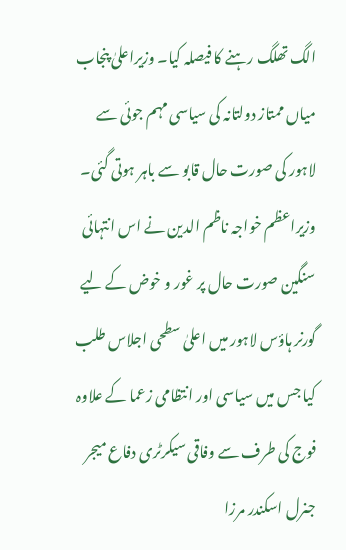الگ تھلگ رہنے کا فیصلہ کیا۔ وزیراعلیٰ پنجاب میاں ممتاز دولتانہ کی سیاسی مہم جوئی سے لاہور کی صورت حال قابو سے باہر ہوتی گئی۔ وزیراعظم خواجہ ناظم الدین نے اس انتہائی سنگین صورت حال پر غور و خوض کے لیے گورنر ہاؤس لاہور میں اعلیٰ سطحی اجلاس طلب کیا جس میں سیاسی اور انتظامی زعما کے علاوہ فوج کی طرف سے وفاقی سیکرٹری دفاع میجر جنرل اسکندر مرزا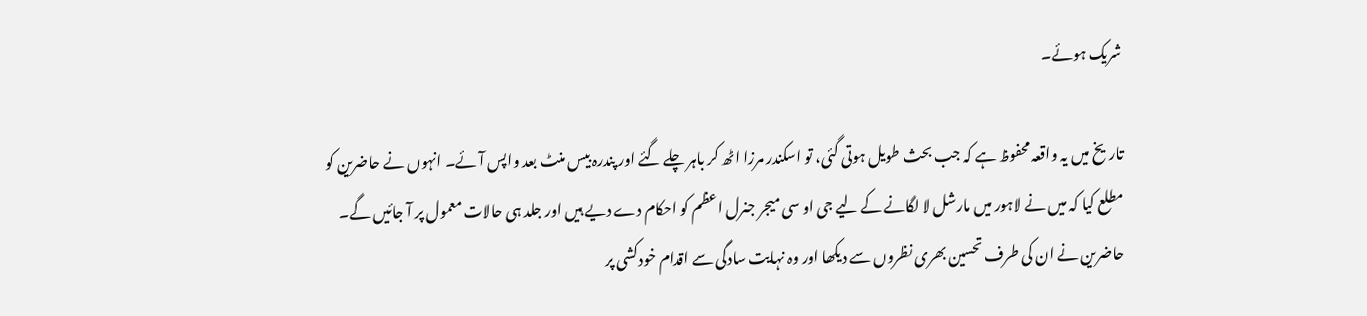شریک ہوئے۔

تاریخ میں یہ واقعہ محفوظ ہے کہ جب بحث طویل ہوتی گئی، تو اسکندر مرزا اٹھ کر باہر چلے گئے اور پندرہ بیس منٹ بعد واپس آئے۔ انہوں نے حاضرین کو مطلع کیا کہ میں نے لاہور میں مارشل لا لگانے کے لیے جی او سی میجر جنرل اعظم کو احکام دے دیے ہیں اور جلد ہی حالات معمول پر آ جائیں گے۔ حاضرین نے ان کی طرف تحسین بھری نظروں سے دیکھا اور وہ نہایت سادگی سے اقدام خودکشی پر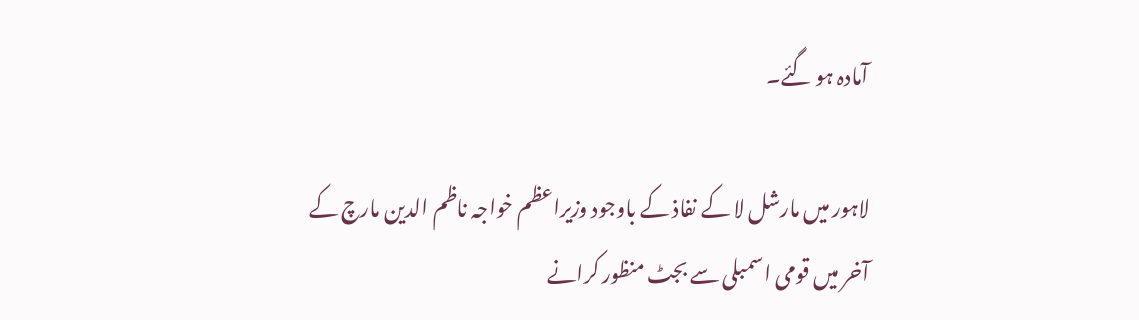آمادہ ہو گئے۔

لاہور میں مارشل لا کے نفاذ کے باوجود وزیراعظم خواجہ ناظم الدین مارچ کے آخر میں قومی اسمبلی سے بجٹ منظور کرانے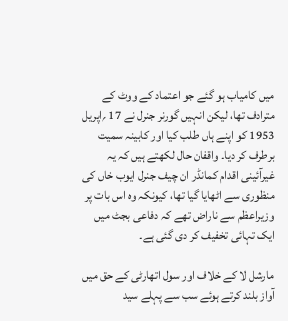میں کامیاب ہو گئے جو اعتماد کے ووٹ کے مترادف تھا، لیکن انہیں گورنر جنرل نے 17 ؍اپریل 1953 کو اپنے ہاں طلب کیا اور کابینہ سمیت برطرف کر دیا۔ واقفان حال لکھتے ہیں کہ یہ غیرآئینی اقدام کمانڈر ان چیف جنرل ایوب خاں کی منظوری سے اٹھایا گیا تھا، کیونکہ وہ اس بات پر وزیراعظم سے ناراض تھے کہ دفاعی بجٹ میں ایک تہائی تخفیف کر دی گئی ہے۔

مارشل لا کے خلاف اور سول اتھارٹی کے حق میں آواز بلند کرتے ہوئے سب سے پہلے سید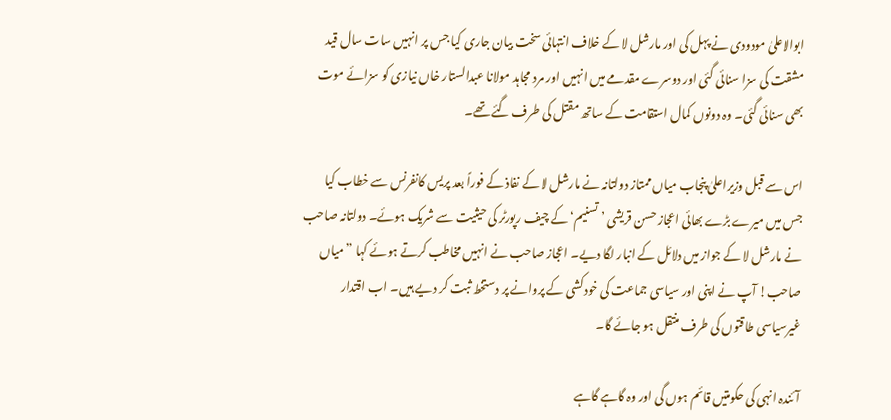ابوالاعلیٰ مودودی نے پہل کی اور مارشل لا کے خلاف انتہائی سخت بیان جاری کیا جس پر انہیں سات سال قید مشقت کی سزا سنائی گئی اور دوسرے مقدمے میں انہیں اور مرد مجاہد مولانا عبدالستار خاں نیازی کو سزائے موت بھی سنائی گئی۔ وہ دونوں کمال استقامت کے ساتھ مقتل کی طرف گئے تھے۔

اس سے قبل وزیراعلیٰ پنجاب میاں ممتاز دولتانہ نے مارشل لا کے نفاذ کے فوراً بعد پریس کانفرنس سے خطاب کیا جس میں میرے بڑے بھائی اعجاز حسن قریشی ’تسنیم‘ کے چیف رپورٹر کی حیثیت سے شریک ہوئے۔ دولتانہ صاحب نے مارشل لا کے جواز میں دلائل کے انبار لگا دیے۔ اعجاز صاحب نے انہیں مخاطب کرتے ہوئے کہا ”میاں صاحب! آپ نے اپنی اور سیاسی جماعت کی خودکشی کے پروانے پر دستخط ثبت کر دیے ہیں۔ اب اقتدار غیرسیاسی طاقتوں کی طرف منتقل ہو جائے گا۔

آئندہ انہی کی حکومتیں قائم ہوں گی اور وہ گاہے گاہے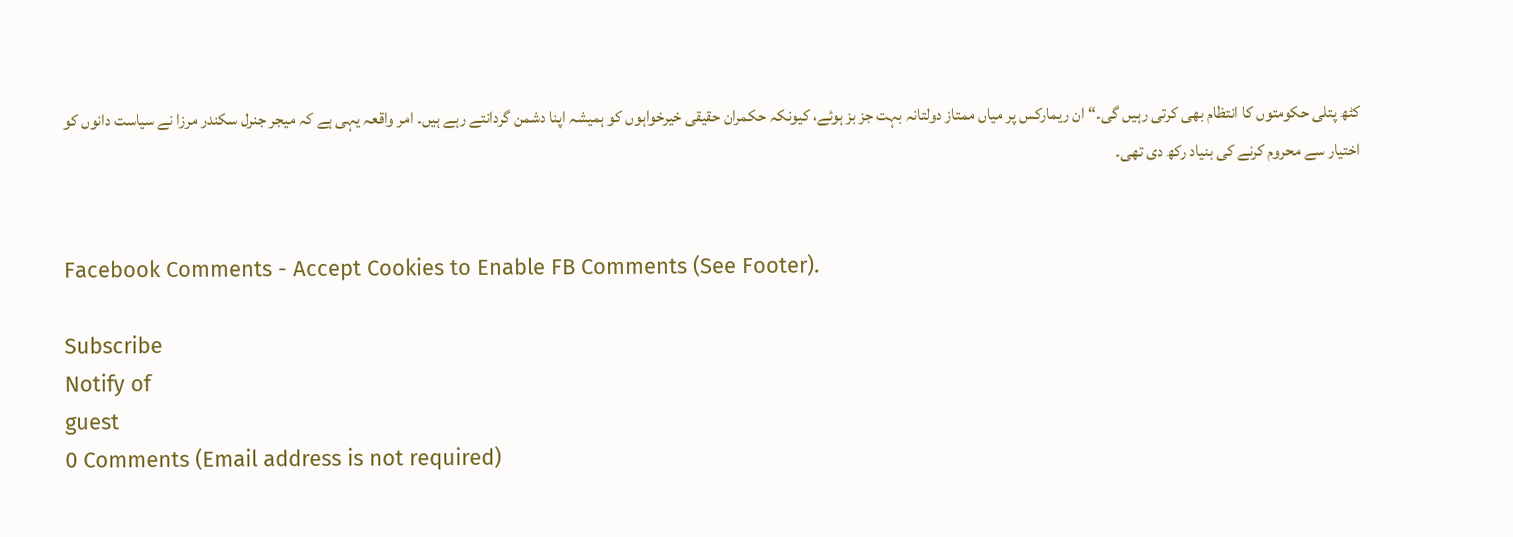کٹھ پتلی حکومتوں کا انتظام بھی کرتی رہیں گی۔“ ان ریمارکس پر میاں ممتاز دولتانہ بہت جز بز ہوئے، کیونکہ حکمران حقیقی خیرخواہوں کو ہمیشہ اپنا دشمن گردانتے رہے ہیں۔ امر واقعہ یہی ہے کہ میجر جنرل سکندر مرزا نے سیاست دانوں کو اختیار سے محروم کرنے کی بنیاد رکھ دی تھی۔


Facebook Comments - Accept Cookies to Enable FB Comments (See Footer).

Subscribe
Notify of
guest
0 Comments (Email address is not required)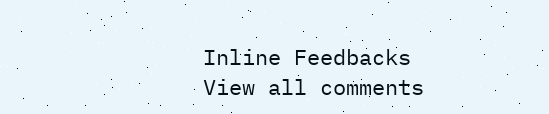Inline Feedbacks
View all comments